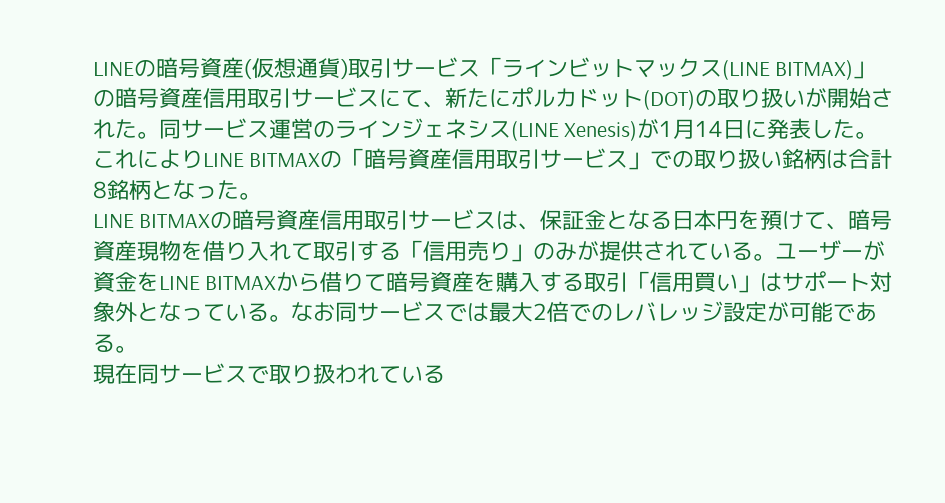LINEの暗号資産(仮想通貨)取引サービス「ラインビットマックス(LINE BITMAX)」の暗号資産信用取引サービスにて、新たにポルカドット(DOT)の取り扱いが開始された。同サービス運営のラインジェネシス(LINE Xenesis)が1月14日に発表した。
これによりLINE BITMAXの「暗号資産信用取引サービス」での取り扱い銘柄は合計8銘柄となった。
LINE BITMAXの暗号資産信用取引サービスは、保証金となる日本円を預けて、暗号資産現物を借り入れて取引する「信用売り」のみが提供されている。ユーザーが資金をLINE BITMAXから借りて暗号資産を購入する取引「信用買い」はサポート対象外となっている。なお同サービスでは最大2倍でのレバレッジ設定が可能である。
現在同サービスで取り扱われている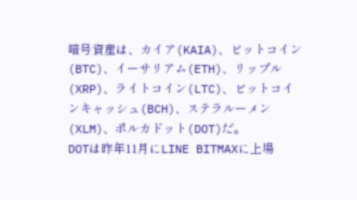暗号資産は、カイア(KAIA)、ビットコイン(BTC)、イーサリアム(ETH)、リップル(XRP)、ライトコイン(LTC)、ビットコインキャッシュ(BCH)、ステラルーメン(XLM)、ポルカドット(DOT)だ。
DOTは昨年11月にLINE BITMAXに上場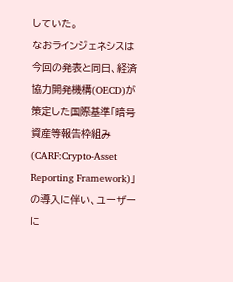していた。
なおラインジェネシスは今回の発表と同日、経済協力開発機構(OECD)が策定した国際基準「暗号資産等報告枠組み(CARF:Crypto-Asset Reporting Framework)」の導入に伴い、ユーザーに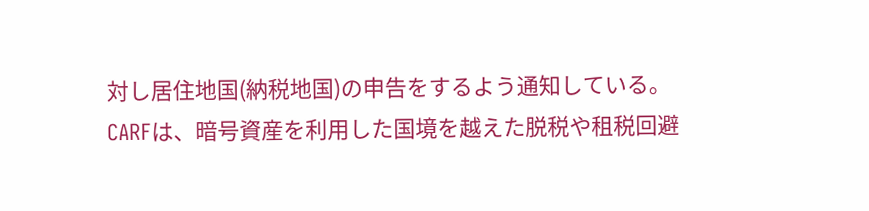対し居住地国(納税地国)の申告をするよう通知している。
CARFは、暗号資産を利用した国境を越えた脱税や租税回避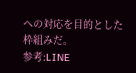への対応を目的とした枠組みだ。
参考:LINE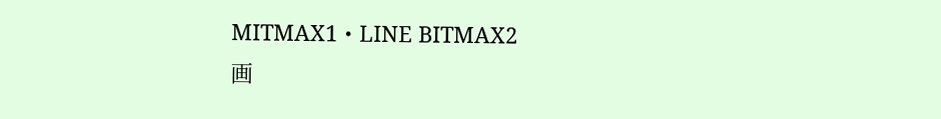MITMAX1・LINE BITMAX2
画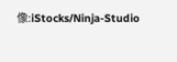像:iStocks/Ninja-Studio